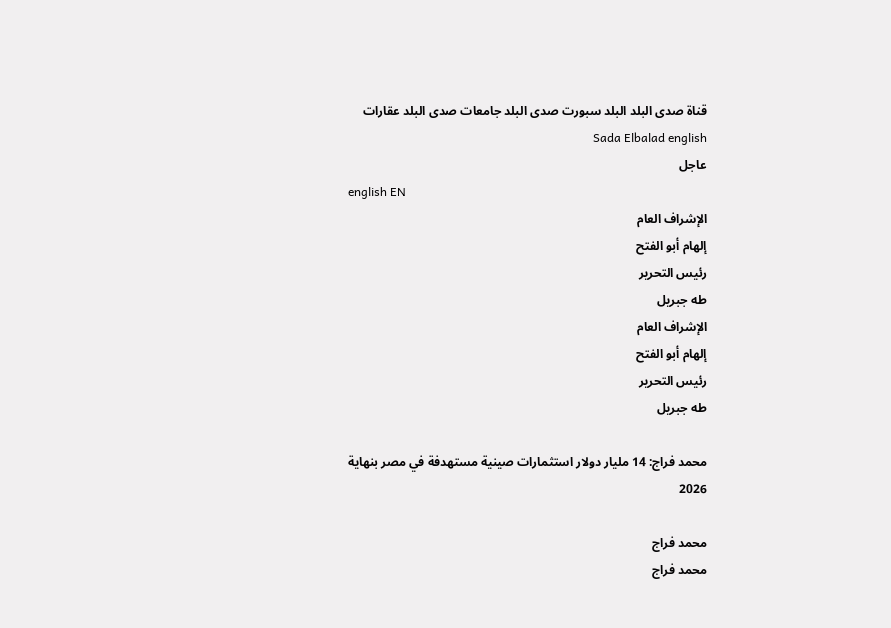قناة صدى البلد البلد سبورت صدى البلد جامعات صدى البلد عقارات Sada Elbalad english
عاجل
english EN
الإشراف العام
إلهام أبو الفتح
رئيس التحرير
طه جبريل
الإشراف العام
إلهام أبو الفتح
رئيس التحرير
طه جبريل

محمد فراج: 14 مليار دولار استثمارات صينية مستهدفة في مصر بنهاية 2026

محمد فراج
محمد فراج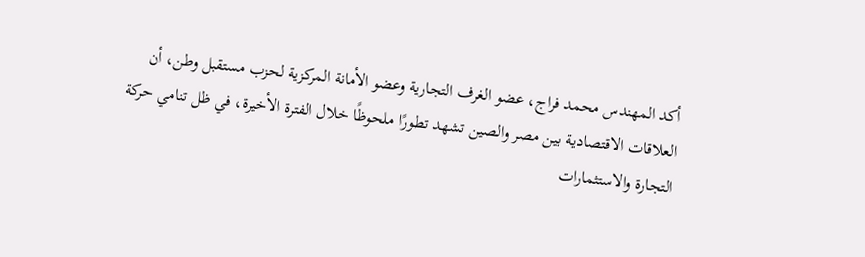أكد المهندس محمد فراج، عضو الغرف التجارية وعضو الأمانة المركزية لحزب مستقبل وطن، أن العلاقات الاقتصادية بين مصر والصين تشهد تطورًا ملحوظًا خلال الفترة الأخيرة، في ظل تنامي حركة التجارة والاستثمارات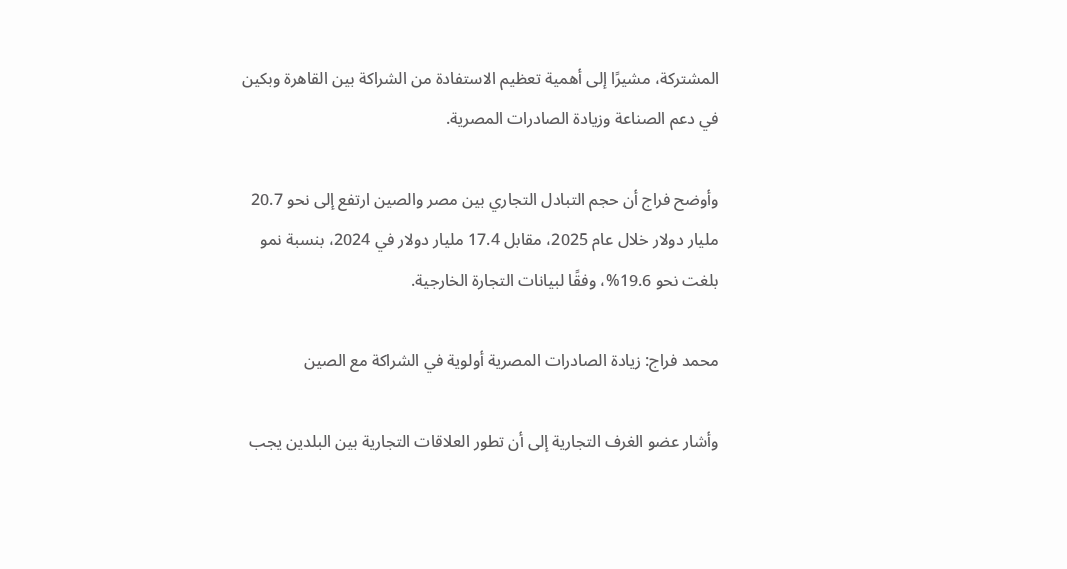المشتركة، مشيرًا إلى أهمية تعظيم الاستفادة من الشراكة بين القاهرة وبكين في دعم الصناعة وزيادة الصادرات المصرية.

وأوضح فراج أن حجم التبادل التجاري بين مصر والصين ارتفع إلى نحو 20.7 مليار دولار خلال عام 2025، مقابل 17.4 مليار دولار في 2024، بنسبة نمو بلغت نحو 19.6%، وفقًا لبيانات التجارة الخارجية.

محمد فراج: زيادة الصادرات المصرية أولوية في الشراكة مع الصين

وأشار عضو الغرف التجارية إلى أن تطور العلاقات التجارية بين البلدين يجب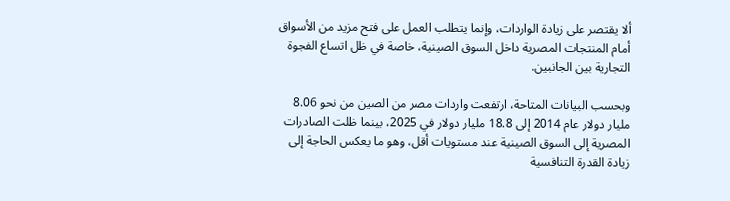ألا يقتصر على زيادة الواردات، وإنما يتطلب العمل على فتح مزيد من الأسواق أمام المنتجات المصرية داخل السوق الصينية، خاصة في ظل اتساع الفجوة التجارية بين الجانبين.

وبحسب البيانات المتاحة، ارتفعت واردات مصر من الصين من نحو 8.06 مليار دولار عام 2014 إلى 18.8 مليار دولار في 2025، بينما ظلت الصادرات المصرية إلى السوق الصينية عند مستويات أقل، وهو ما يعكس الحاجة إلى زيادة القدرة التنافسية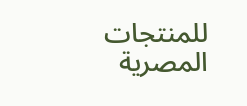للمنتجات المصرية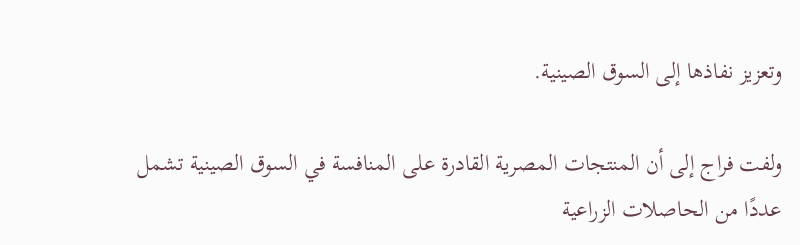وتعزيز نفاذها إلى السوق الصينية.

ولفت فراج إلى أن المنتجات المصرية القادرة على المنافسة في السوق الصينية تشمل عددًا من الحاصلات الزراعية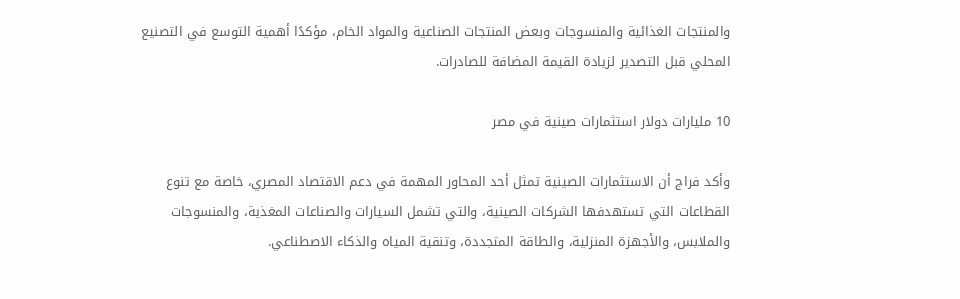والمنتجات الغذائية والمنسوجات وبعض المنتجات الصناعية والمواد الخام، مؤكدًا أهمية التوسع في التصنيع المحلي قبل التصدير لزيادة القيمة المضافة للصادرات.

10 مليارات دولار استثمارات صينية في مصر

وأكد فراج أن الاستثمارات الصينية تمثل أحد المحاور المهمة في دعم الاقتصاد المصري، خاصة مع تنوع القطاعات التي تستهدفها الشركات الصينية، والتي تشمل السيارات والصناعات المغذية، والمنسوجات والملابس، والأجهزة المنزلية، والطاقة المتجددة، وتنقية المياه والذكاء الاصطناعي.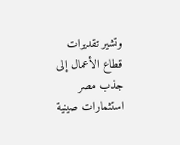وتشير تقديرات قطاع الأعمال إلى جذب مصر استثمارات صينية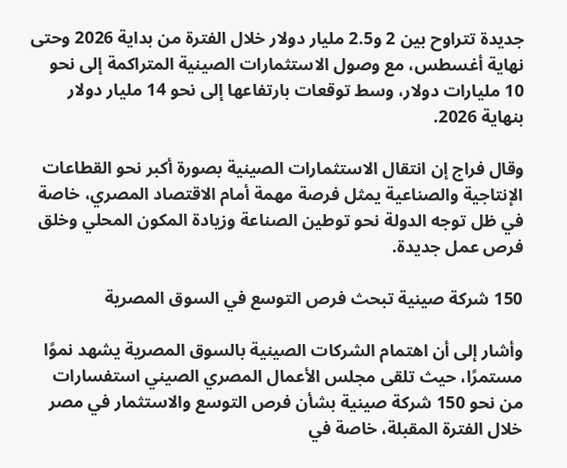جديدة تتراوح بين 2 و2.5 مليار دولار خلال الفترة من بداية 2026 وحتى نهاية أغسطس، مع وصول الاستثمارات الصينية المتراكمة إلى نحو 10 مليارات دولار، وسط توقعات بارتفاعها إلى نحو 14 مليار دولار بنهاية 2026.

وقال فراج إن انتقال الاستثمارات الصينية بصورة أكبر نحو القطاعات الإنتاجية والصناعية يمثل فرصة مهمة أمام الاقتصاد المصري، خاصة في ظل توجه الدولة نحو توطين الصناعة وزيادة المكون المحلي وخلق فرص عمل جديدة.

150 شركة صينية تبحث فرص التوسع في السوق المصرية

وأشار إلى أن اهتمام الشركات الصينية بالسوق المصرية يشهد نموًا مستمرًا، حيث تلقى مجلس الأعمال المصري الصيني استفسارات من نحو 150 شركة صينية بشأن فرص التوسع والاستثمار في مصر خلال الفترة المقبلة، خاصة في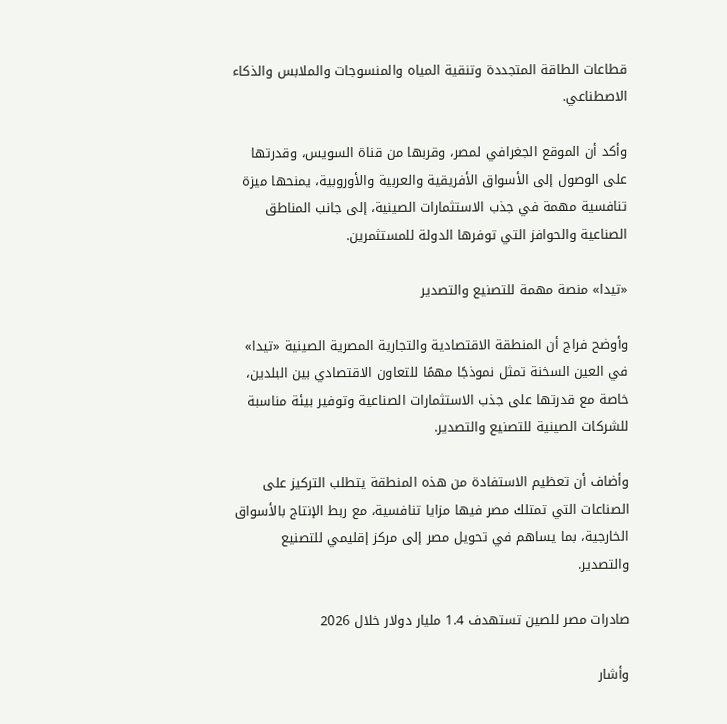قطاعات الطاقة المتجددة وتنقية المياه والمنسوجات والملابس والذكاء الاصطناعي.

وأكد أن الموقع الجغرافي لمصر، وقربها من قناة السويس، وقدرتها على الوصول إلى الأسواق الأفريقية والعربية والأوروبية، يمنحها ميزة تنافسية مهمة في جذب الاستثمارات الصينية، إلى جانب المناطق الصناعية والحوافز التي توفرها الدولة للمستثمرين.

«تيدا» منصة مهمة للتصنيع والتصدير

وأوضح فراج أن المنطقة الاقتصادية والتجارية المصرية الصينية «تيدا» في العين السخنة تمثل نموذجًا مهمًا للتعاون الاقتصادي بين البلدين، خاصة مع قدرتها على جذب الاستثمارات الصناعية وتوفير بيئة مناسبة للشركات الصينية للتصنيع والتصدير.

وأضاف أن تعظيم الاستفادة من هذه المنطقة يتطلب التركيز على الصناعات التي تمتلك مصر فيها مزايا تنافسية، مع ربط الإنتاج بالأسواق الخارجية، بما يساهم في تحويل مصر إلى مركز إقليمي للتصنيع والتصدير.

صادرات مصر للصين تستهدف 1.4 مليار دولار خلال 2026

وأشار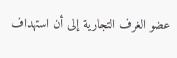عضو الغرف التجارية إلى أن استهداف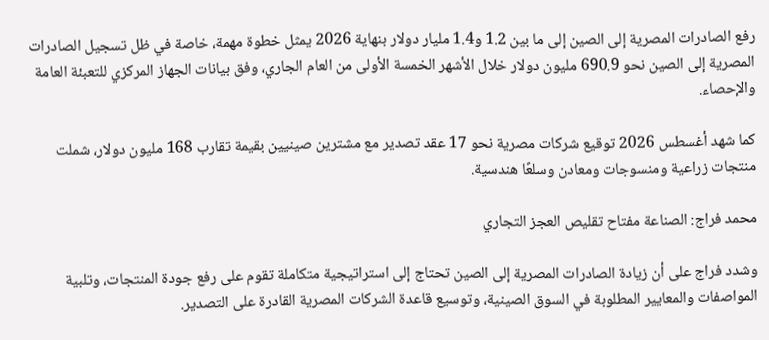رفع الصادرات المصرية إلى الصين إلى ما بين 1.2 و1.4 مليار دولار بنهاية 2026 يمثل خطوة مهمة، خاصة في ظل تسجيل الصادرات المصرية إلى الصين نحو 690.9 مليون دولار خلال الأشهر الخمسة الأولى من العام الجاري، وفق بيانات الجهاز المركزي للتعبئة العامة والإحصاء.

كما شهد أغسطس 2026 توقيع شركات مصرية نحو 17 عقد تصدير مع مشترين صينيين بقيمة تقارب 168 مليون دولار، شملت منتجات زراعية ومنسوجات ومعادن وسلعًا هندسية.

محمد فراج: الصناعة مفتاح تقليص العجز التجاري

وشدد فراج على أن زيادة الصادرات المصرية إلى الصين تحتاج إلى استراتيجية متكاملة تقوم على رفع جودة المنتجات، وتلبية المواصفات والمعايير المطلوبة في السوق الصينية، وتوسيع قاعدة الشركات المصرية القادرة على التصدير.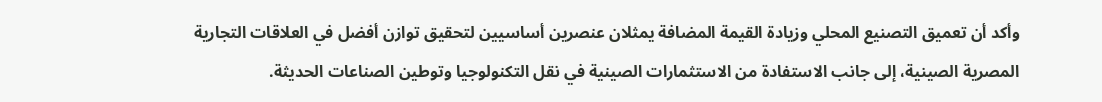وأكد أن تعميق التصنيع المحلي وزيادة القيمة المضافة يمثلان عنصرين أساسيين لتحقيق توازن أفضل في العلاقات التجارية المصرية الصينية، إلى جانب الاستفادة من الاستثمارات الصينية في نقل التكنولوجيا وتوطين الصناعات الحديثة.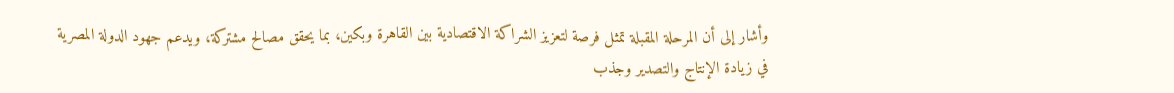وأشار إلى أن المرحلة المقبلة تمثل فرصة لتعزيز الشراكة الاقتصادية بين القاهرة وبكين، بما يحقق مصالح مشتركة، ويدعم جهود الدولة المصرية في زيادة الإنتاج والتصدير وجذب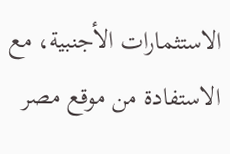الاستثمارات الأجنبية، مع الاستفادة من موقع مصر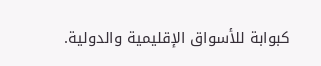كبوابة للأسواق الإقليمية والدولية.